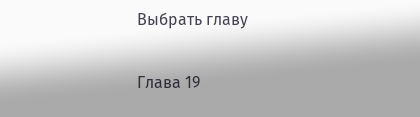Выбрать главу

Глава 19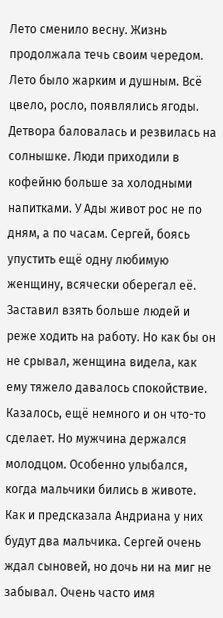Лето сменило весну. Жизнь продолжала течь своим чередом. Лето было жарким и душным. Всё цвело, росло, появлялись ягоды. Детвора баловалась и резвилась на солнышке. Люди приходили в кофейню больше за холодными напитками. У Ады живот рос не по дням, а по часам. Сергей, боясь упустить ещё одну любимую женщину, всячески оберегал её. Заставил взять больше людей и реже ходить на работу. Но как бы он не срывал, женщина видела, как ему тяжело давалось спокойствие. Казалось, ещё немного и он что-то сделает. Но мужчина держался молодцом. Особенно улыбался, когда мальчики бились в животе. Как и предсказала Андриана у них будут два мальчика. Сергей очень ждал сыновей, но дочь ни на миг не забывал. Очень часто имя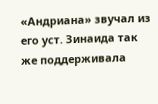«Андриана» звучал из его уст. Зинаида так же поддерживала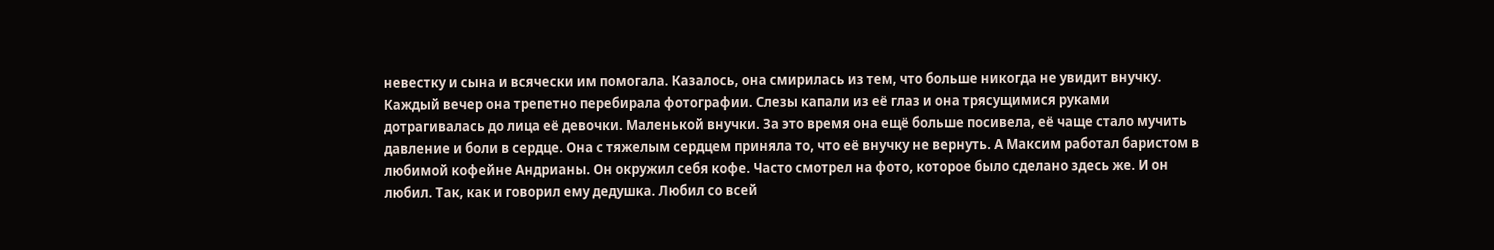невестку и сына и всячески им помогала. Казалось, она смирилась из тем, что больше никогда не увидит внучку. Каждый вечер она трепетно перебирала фотографии. Слезы капали из её глаз и она трясущимися руками дотрагивалась до лица её девочки. Маленькой внучки. За это время она ещё больше посивела, её чаще стало мучить давление и боли в сердце. Она с тяжелым сердцем приняла то, что её внучку не вернуть. А Максим работал баристом в любимой кофейне Андрианы. Он окружил себя кофе. Часто смотрел на фото, которое было сделано здесь же. И он любил. Так, как и говорил ему дедушка. Любил со всей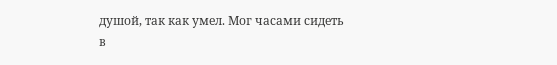душой, так как умел. Мог часами сидеть в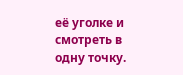её уголке и смотреть в одну точку.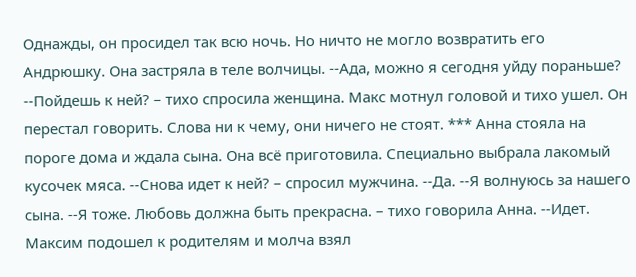Однажды, он просидел так всю ночь. Но ничто не могло возвратить его Андрюшку. Она застряла в теле волчицы. --Ада, можно я сегодня уйду пораньше? --Пойдешь к ней? – тихо спросила женщина. Макс мотнул головой и тихо ушел. Он перестал говорить. Слова ни к чему, они ничего не стоят. *** Анна стояла на пороге дома и ждала сына. Она всё приготовила. Специально выбрала лакомый кусочек мяса. --Снова идет к ней? – спросил мужчина. --Да. --Я волнуюсь за нашего сына. --Я тоже. Любовь должна быть прекрасна. – тихо говорила Анна. --Идет. Максим подошел к родителям и молча взял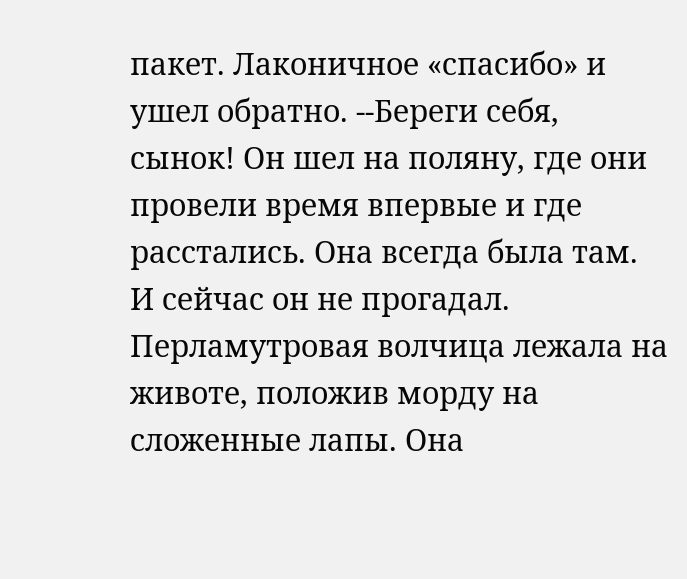пакет. Лаконичное «спасибо» и ушел обратно. --Береги себя, сынок! Он шел на поляну, где они провели время впервые и где расстались. Она всегда была там. И сейчас он не прогадал. Перламутровая волчица лежала на животе, положив морду на сложенные лапы. Она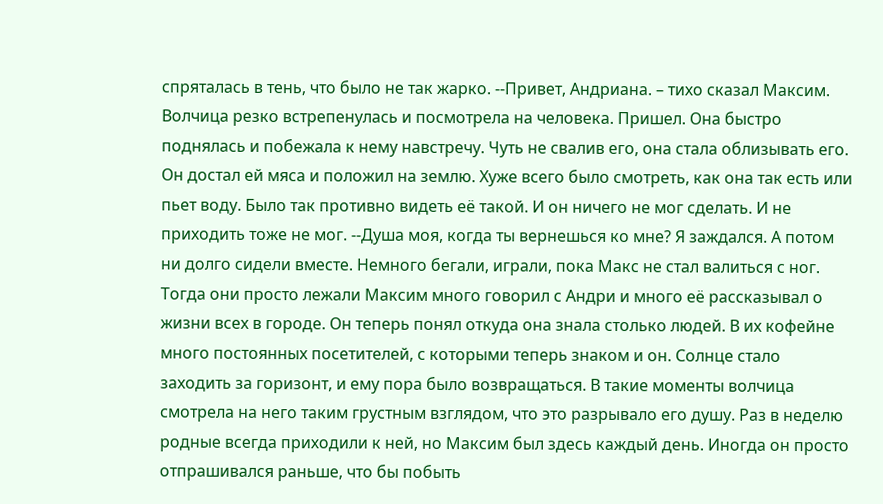спряталась в тень, что было не так жарко. --Привет, Андриана. – тихо сказал Максим. Волчица резко встрепенулась и посмотрела на человека. Пришел. Она быстро поднялась и побежала к нему навстречу. Чуть не свалив его, она стала облизывать его. Он достал ей мяса и положил на землю. Хуже всего было смотреть, как она так есть или пьет воду. Было так противно видеть её такой. И он ничего не мог сделать. И не приходить тоже не мог. --Душа моя, когда ты вернешься ко мне? Я заждался. А потом ни долго сидели вместе. Немного бегали, играли, пока Макс не стал валиться с ног. Тогда они просто лежали Максим много говорил с Андри и много её рассказывал о жизни всех в городе. Он теперь понял откуда она знала столько людей. В их кофейне много постоянных посетителей, с которыми теперь знаком и он. Солнце стало заходить за горизонт, и ему пора было возвращаться. В такие моменты волчица смотрела на него таким грустным взглядом, что это разрывало его душу. Раз в неделю родные всегда приходили к ней, но Максим был здесь каждый день. Иногда он просто отпрашивался раньше, что бы побыть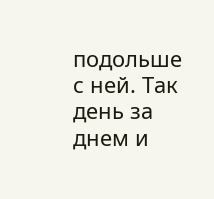подольше с ней. Так день за днем и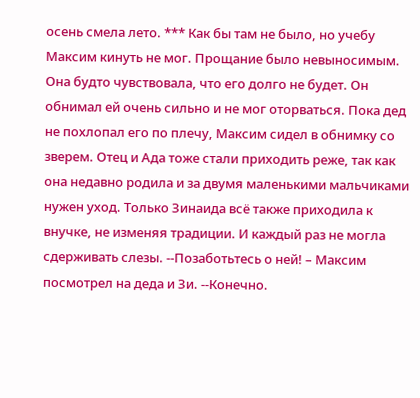осень смела лето. *** Как бы там не было, но учебу Максим кинуть не мог. Прощание было невыносимым. Она будто чувствовала, что его долго не будет. Он обнимал ей очень сильно и не мог оторваться. Пока дед не похлопал его по плечу, Максим сидел в обнимку со зверем. Отец и Ада тоже стали приходить реже, так как она недавно родила и за двумя маленькими мальчиками нужен уход. Только Зинаида всё также приходила к внучке, не изменяя традиции. И каждый раз не могла сдерживать слезы. --Позаботьтесь о ней! – Максим посмотрел на деда и Зи. --Конечно.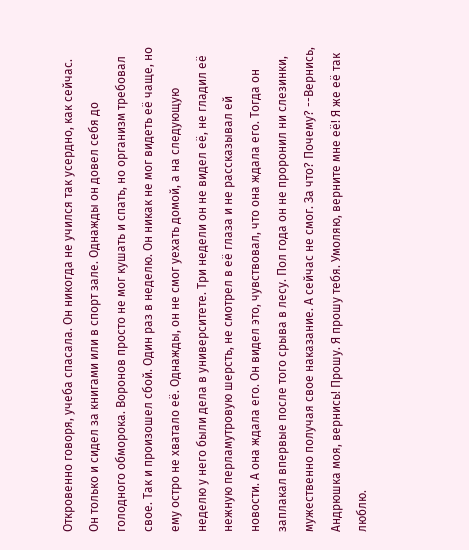Откровенно говоря, учеба спасала. Он никогда не учился так усердно, как сейчас. Он только и сидел за книгами или в спорт зале. Однажды он довел себя до голодного обморока. Воронов просто не мог кушать и спать, но организм требовал свое. Так и произошел сбой. Один раз в неделю. Он никак не мог видеть её чаще, но ему остро не хватало её. Однажды, он не смог уехать домой, а на следующую неделю у него были дела в университете. Три недели он не видел её, не гладил её нежную перламутровую шерсть, не смотрел в её глаза и не рассказывал ей новости. А она ждала его. Он видел это, чувствовал, что она ждала его. Тогда он заплакал впервые после того срыва в лесу. Пол года он не проронил ни слезинки, мужественно получая свое наказание. А сейчас не смог. За что? Почему? --Вернись, Андрюшка моя, вернись! Прошу. Я прошу тебя. Умоляю, верните мне её! Я же её так люблю.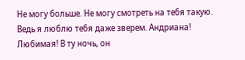Не могу больше. Не могу смотреть на тебя такую. Ведь я люблю тебя даже зверем. Андриана! Любимая! В ту ночь, он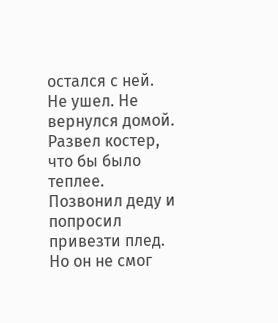остался с ней. Не ушел. Не вернулся домой. Развел костер, что бы было теплее. Позвонил деду и попросил привезти плед. Но он не смог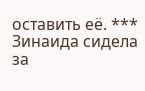оставить её. *** Зинаида сидела за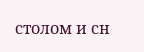столом и сн